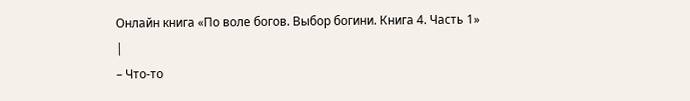Онлайн книга «По воле богов. Выбор богини. Книга 4. Часть 1»
|
– Что-то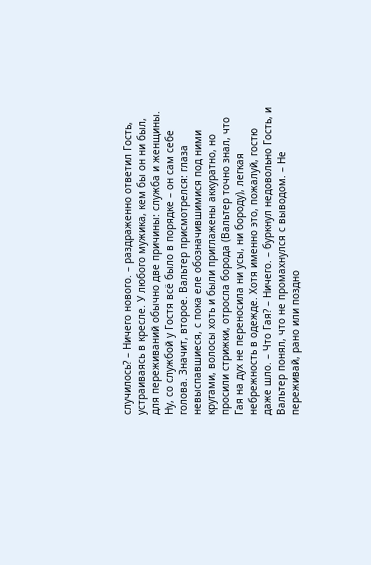случилось? – Ничего нового. – раздраженно ответил Гость, устраиваясь в кресле. У любого мужика, кем бы он ни был, для переживаний обычно две причины: служба и женщины. Ну, со службой у Гостя всё было в порядке – он сам себе голова. Значит, второе. Вальтер присмотрелся: глаза невыспавшиеся, с пока еле обозначившимися под ними кругами, волосы хоть и были приглажены аккуратно, но просили стрижки, отросла борода (Вальтер точно знал, что Гая на дух не переносила ни усы, ни бороду), легкая небрежность в одежде. Хотя именно это, пожалуй, гостю даже шло. – Что Гая? – Ничего. – буркнул недовольно Гость, и Вальтер понял, что не промахнулся с выводом. – Не переживай, рано или поздно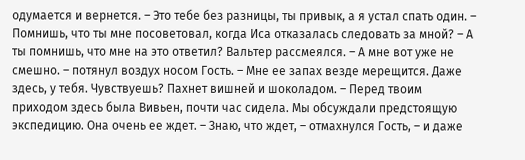одумается и вернется. – Это тебе без разницы, ты привык, а я устал спать один. – Помнишь, что ты мне посоветовал, когда Иса отказалась следовать за мной? – А ты помнишь, что мне на это ответил? Вальтер рассмеялся. – А мне вот уже не смешно. – потянул воздух носом Гость. – Мне ее запах везде мерещится. Даже здесь, у тебя. Чувствуешь? Пахнет вишней и шоколадом. – Перед твоим приходом здесь была Вивьен, почти час сидела. Мы обсуждали предстоящую экспедицию. Она очень ее ждет. – Знаю, что ждет, – отмахнулся Гость, – и даже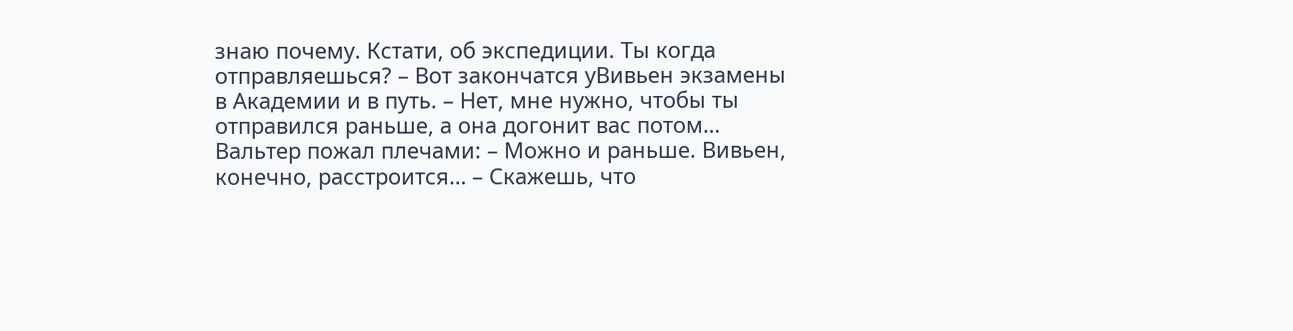знаю почему. Кстати, об экспедиции. Ты когда отправляешься? – Вот закончатся уВивьен экзамены в Академии и в путь. – Нет, мне нужно, чтобы ты отправился раньше, а она догонит вас потом… Вальтер пожал плечами: – Можно и раньше. Вивьен, конечно, расстроится… – Скажешь, что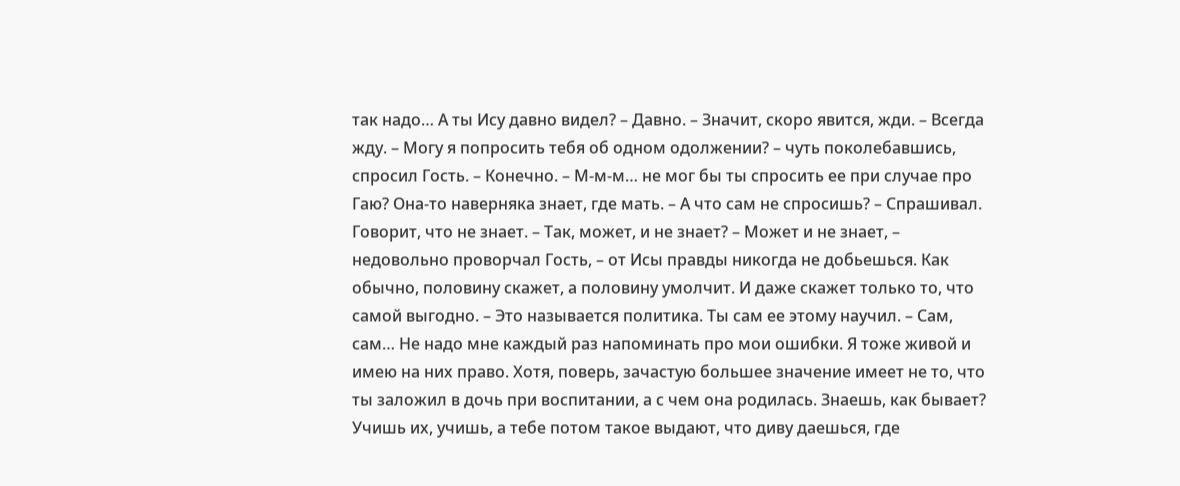так надо… А ты Ису давно видел? – Давно. – Значит, скоро явится, жди. – Всегда жду. – Могу я попросить тебя об одном одолжении? – чуть поколебавшись, спросил Гость. – Конечно. – М-м-м… не мог бы ты спросить ее при случае про Гаю? Она-то наверняка знает, где мать. – А что сам не спросишь? – Спрашивал. Говорит, что не знает. – Так, может, и не знает? – Может и не знает, – недовольно проворчал Гость, – от Исы правды никогда не добьешься. Как обычно, половину скажет, а половину умолчит. И даже скажет только то, что самой выгодно. – Это называется политика. Ты сам ее этому научил. – Сам, сам… Не надо мне каждый раз напоминать про мои ошибки. Я тоже живой и имею на них право. Хотя, поверь, зачастую большее значение имеет не то, что ты заложил в дочь при воспитании, а с чем она родилась. Знаешь, как бывает? Учишь их, учишь, а тебе потом такое выдают, что диву даешься, где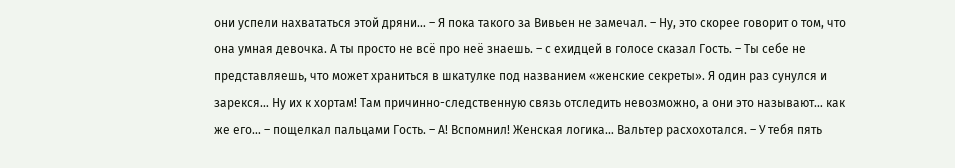они успели нахвататься этой дряни… – Я пока такого за Вивьен не замечал. – Ну, это скорее говорит о том, что она умная девочка. А ты просто не всё про неё знаешь. – с ехидцей в голосе сказал Гость. – Ты себе не представляешь, что может храниться в шкатулке под названием «женские секреты». Я один раз сунулся и зарекся… Ну их к хортам! Там причинно-следственную связь отследить невозможно, а они это называют… как же его… – пощелкал пальцами Гость. – А! Вспомнил! Женская логика… Вальтер расхохотался. – У тебя пять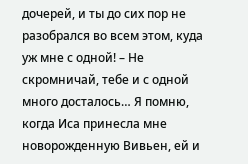дочерей, и ты до сих пор не разобрался во всем этом, куда уж мне с одной! – Не скромничай, тебе и с одной много досталось… Я помню, когда Иса принесла мне новорожденную Вивьен, ей и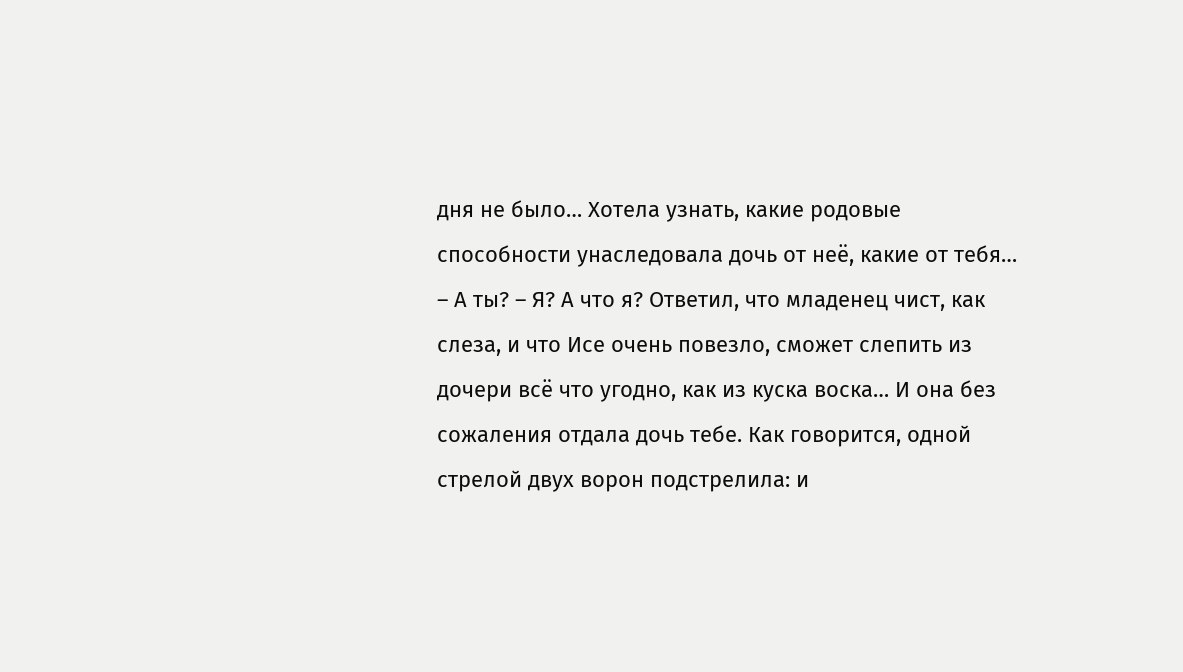дня не было… Хотела узнать, какие родовые способности унаследовала дочь от неё, какие от тебя… – А ты? – Я? А что я? Ответил, что младенец чист, как слеза, и что Исе очень повезло, сможет слепить из дочери всё что угодно, как из куска воска… И она без сожаления отдала дочь тебе. Как говорится, одной стрелой двух ворон подстрелила: и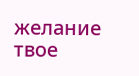желание твое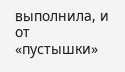выполнила, и от «пустышки»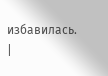избавилась. |